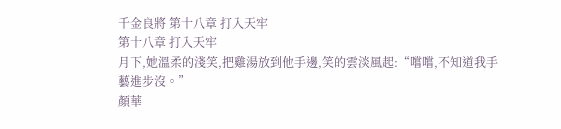千金良將 第十八章 打入天牢
第十八章 打入天牢
月下,她溫柔的淺笑,把雞湯放到他手邊,笑的雲淡風起:“嚐嚐,不知道我手藝進步沒。”
顏華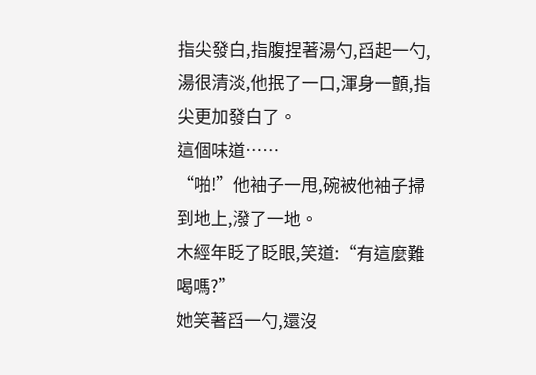指尖發白,指腹捏著湯勺,舀起一勺,湯很清淡,他抿了一口,渾身一顫,指尖更加發白了。
這個味道……
“啪!”他袖子一甩,碗被他袖子掃到地上,潑了一地。
木經年眨了眨眼,笑道:“有這麼難喝嗎?”
她笑著舀一勺,還沒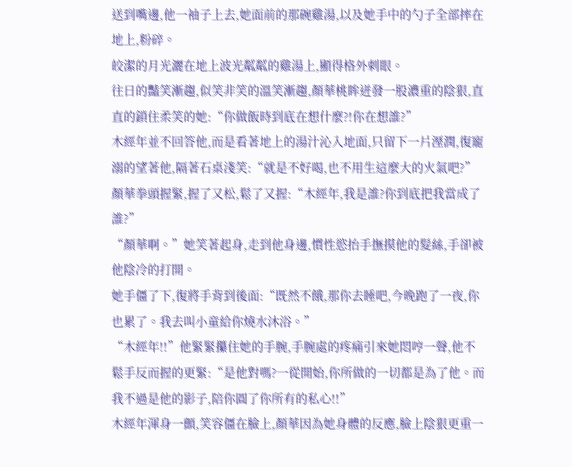送到嘴邊,他一袖子上去,她面前的那碗雞湯,以及她手中的勺子全部摔在地上,粉碎。
皎潔的月光灑在地上波光粼粼的雞湯上,顯得格外刺眼。
往日的豔笑漸趨,似笑非笑的溫笑漸趨,顏華桃眸迸發一股濃重的陰狠,直直的鎖住柔笑的她:“你做飯時到底在想什麼?!你在想誰?”
木經年並不回答他,而是看著地上的湯汁沁入地面,只留下一片溼潤,復寵溺的望著他,隔著石桌淺笑:“就是不好喝,也不用生這麼大的火氣吧?”
顏華拳頭握緊,握了又松,鬆了又握:“木經年,我是誰?你到底把我當成了誰?”
“顏華啊。”她笑著起身,走到他身邊,慣性慾抬手撫摸他的髮絲,手卻被他陰冷的打開。
她手僵了下,復將手背到後面:“既然不餓,那你去睡吧,今晚跑了一夜,你也累了。我去叫小童給你燒水沐浴。”
“木經年!!”他緊緊攥住她的手腕,手腕處的疼痛引來她悶哼一聲,他不鬆手反而握的更緊:“是他對嗎?一從開始,你所做的一切都是為了他。而我不過是他的影子,陪你圓了你所有的私心!!”
木經年渾身一顫,笑容僵在臉上,顏華因為她身體的反應,臉上陰狠更重一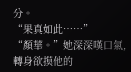分。
“果真如此……”
“顏華。”她深深嘆口氣,轉身欲摸他的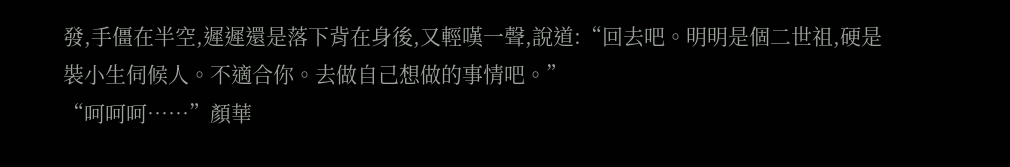發,手僵在半空,遲遲還是落下背在身後,又輕嘆一聲,說道:“回去吧。明明是個二世祖,硬是裝小生伺候人。不適合你。去做自己想做的事情吧。”
“呵呵呵……”顏華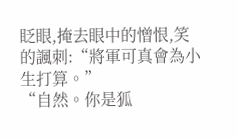眨眼,掩去眼中的憎恨,笑的諷刺:“將軍可真會為小生打算。”
“自然。你是狐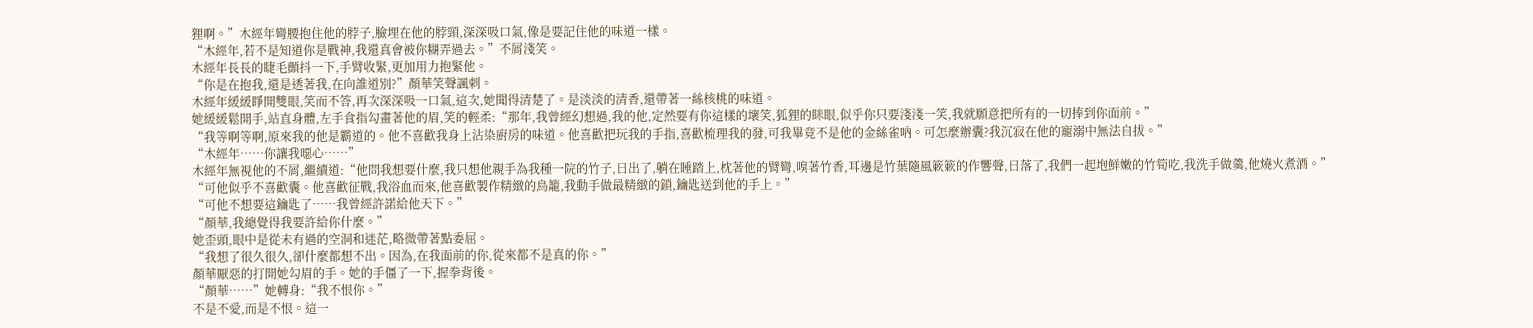狸啊。”木經年彎腰抱住他的脖子,臉埋在他的脖頸,深深吸口氣,像是要記住他的味道一樣。
“木經年,若不是知道你是戰神,我還真會被你糊弄過去。”不屑淺笑。
木經年長長的睫毛顫抖一下,手臂收緊,更加用力抱緊他。
“你是在抱我,還是透著我,在向誰道別?”顏華笑聲諷刺。
木經年緩緩睜開雙眼,笑而不答,再次深深吸一口氣,這次,她聞得清楚了。是淡淡的清香,還帶著一絲核桃的味道。
她緩緩鬆開手,站直身體,左手食指勾畫著他的眉,笑的輕柔:“那年,我曾經幻想過,我的他,定然要有你這樣的壞笑,狐狸的眯眼,似乎你只要淺淺一笑,我就願意把所有的一切捧到你面前。”
“我等啊等啊,原來我的他是霸道的。他不喜歡我身上沾染廚房的味道。他喜歡把玩我的手指,喜歡梳理我的發,可我畢竟不是他的金絲雀吶。可怎麼辦囊?我沉寂在他的寵溺中無法自拔。”
“木經年……你讓我噁心……”
木經年無視他的不屑,繼續道:“他問我想要什麼,我只想他親手為我種一院的竹子,日出了,躺在睡踏上,枕著他的臂彎,嗅著竹香,耳邊是竹葉隨風簌簌的作響聲,日落了,我們一起垉鮮嫩的竹筍吃,我洗手做羹,他燒火煮酒。”
“可他似乎不喜歡囊。他喜歡征戰,我浴血而來,他喜歡製作精緻的鳥籠,我動手做最精緻的鎖,鑰匙送到他的手上。”
“可他不想要這鑰匙了……我曾經許諾給他天下。”
“顏華,我總覺得我要許給你什麼。”
她歪頭,眼中是從未有過的空洞和迷茫,略微帶著點委屈。
“我想了很久很久,卻什麼都想不出。因為,在我面前的你,從來都不是真的你。”
顏華厭惡的打開她勾眉的手。她的手僵了一下,握拳背後。
“顏華……”她轉身:“我不恨你。”
不是不愛,而是不恨。這一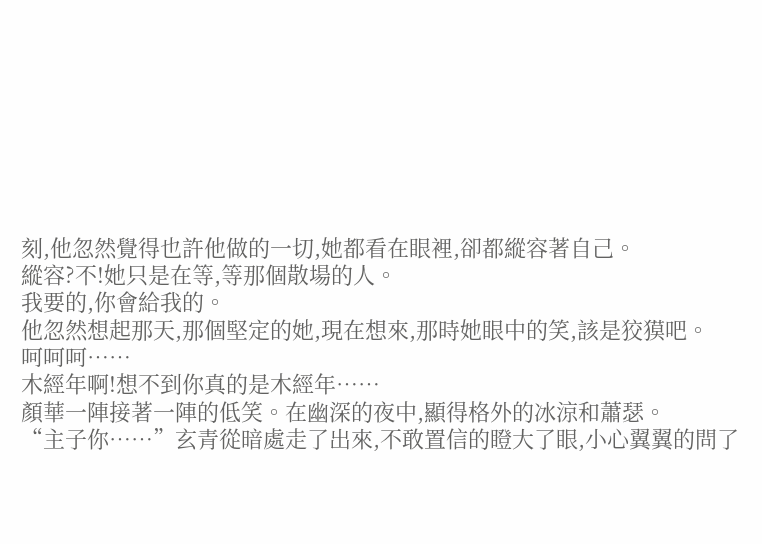刻,他忽然覺得也許他做的一切,她都看在眼裡,卻都縱容著自己。
縱容?不!她只是在等,等那個散場的人。
我要的,你會給我的。
他忽然想起那天,那個堅定的她,現在想來,那時她眼中的笑,該是狡獏吧。
呵呵呵……
木經年啊!想不到你真的是木經年……
顏華一陣接著一陣的低笑。在幽深的夜中,顯得格外的冰涼和蕭瑟。
“主子你……”玄青從暗處走了出來,不敢置信的瞪大了眼,小心翼翼的問了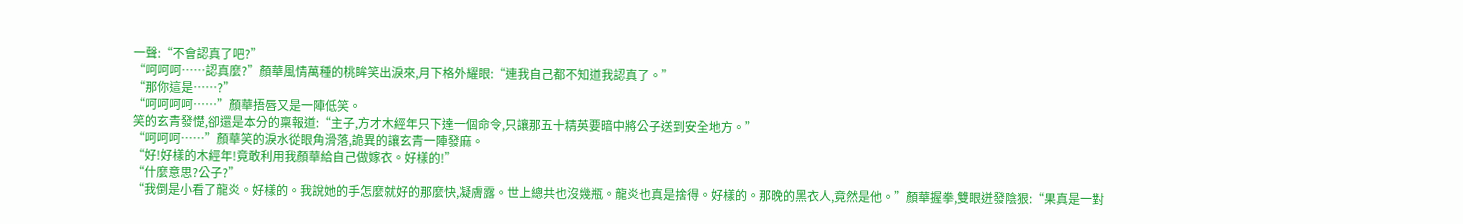一聲:“不會認真了吧?”
“呵呵呵……認真麼?”顏華風情萬種的桃眸笑出淚來,月下格外耀眼:“連我自己都不知道我認真了。”
“那你這是……?”
“呵呵呵呵……”顏華捂唇又是一陣低笑。
笑的玄青發憷,卻還是本分的稟報道:“主子,方才木經年只下達一個命令,只讓那五十精英要暗中將公子送到安全地方。”
“呵呵呵……”顏華笑的淚水從眼角滑落,詭異的讓玄青一陣發麻。
“好!好樣的木經年!竟敢利用我顏華給自己做嫁衣。好樣的!”
“什麼意思?公子?”
“我倒是小看了龍炎。好樣的。我說她的手怎麼就好的那麼快,凝膚露。世上總共也沒幾瓶。龍炎也真是捨得。好樣的。那晚的黑衣人,竟然是他。”顏華握拳,雙眼迸發陰狠:“果真是一對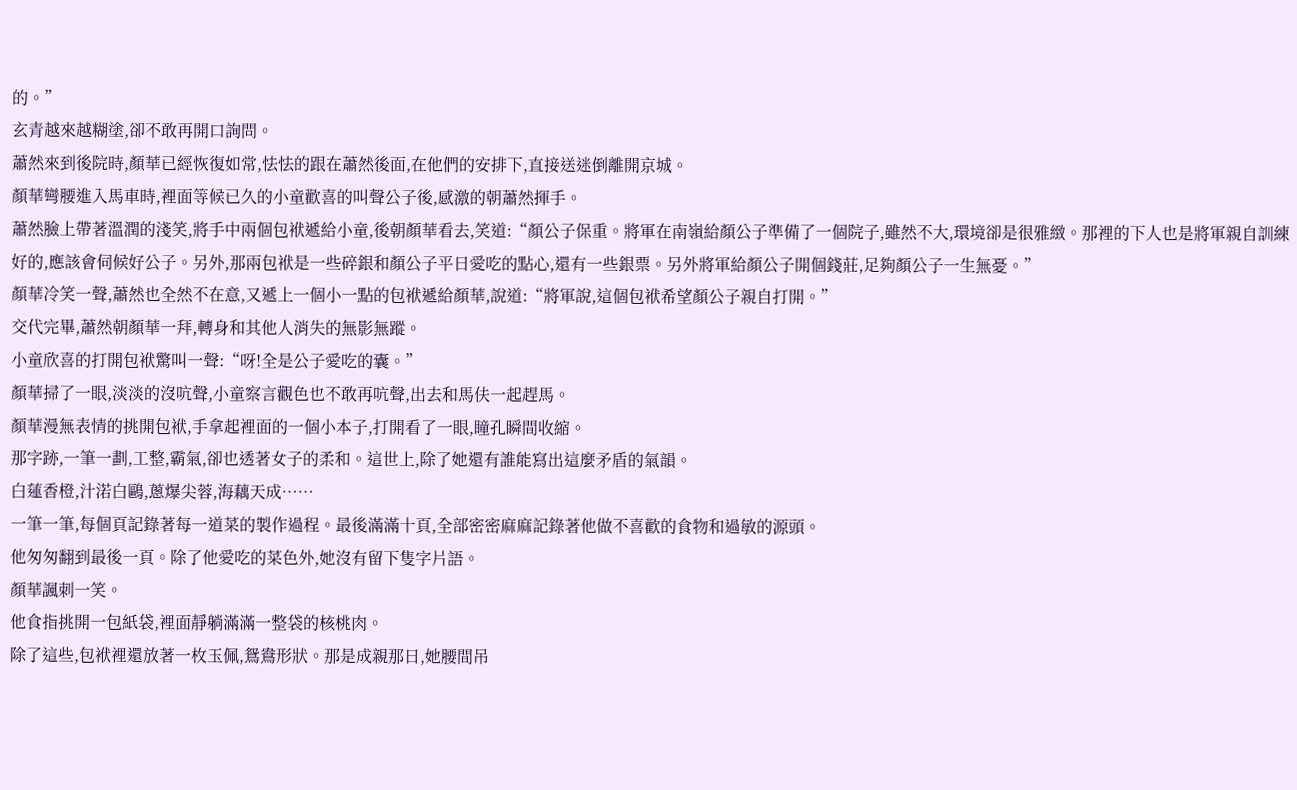的。”
玄青越來越糊塗,卻不敢再開口詢問。
蕭然來到後院時,顏華已經恢復如常,怯怯的跟在蕭然後面,在他們的安排下,直接送迷倒離開京城。
顏華彎腰進入馬車時,裡面等候已久的小童歡喜的叫聲公子後,感激的朝蕭然揮手。
蕭然臉上帶著溫潤的淺笑,將手中兩個包袱遞給小童,後朝顏華看去,笑道:“顏公子保重。將軍在南嶺給顏公子準備了一個院子,雖然不大,環境卻是很雅緻。那裡的下人也是將軍親自訓練好的,應該會伺候好公子。另外,那兩包袱是一些碎銀和顏公子平日愛吃的點心,還有一些銀票。另外將軍給顏公子開個錢莊,足夠顏公子一生無憂。”
顏華冷笑一聲,蕭然也全然不在意,又遞上一個小一點的包袱遞給顏華,說道:“將軍說,這個包袱希望顏公子親自打開。”
交代完畢,蕭然朝顏華一拜,轉身和其他人消失的無影無蹤。
小童欣喜的打開包袱驚叫一聲:“呀!全是公子愛吃的囊。”
顏華掃了一眼,淡淡的沒吭聲,小童察言觀色也不敢再吭聲,出去和馬伕一起趕馬。
顏華漫無表情的挑開包袱,手拿起裡面的一個小本子,打開看了一眼,瞳孔瞬間收縮。
那字跡,一筆一劃,工整,霸氣,卻也透著女子的柔和。這世上,除了她還有誰能寫出這麼矛盾的氣韻。
白蓮香橙,汁渃白鷗,蔥爆尖蓉,海藕天成……
一筆一筆,每個頁記錄著每一道菜的製作過程。最後滿滿十頁,全部密密麻麻記錄著他做不喜歡的食物和過敏的源頭。
他匆匆翻到最後一頁。除了他愛吃的菜色外,她沒有留下隻字片語。
顏華諷刺一笑。
他食指挑開一包紙袋,裡面靜躺滿滿一整袋的核桃肉。
除了這些,包袱裡還放著一枚玉佩,鴛鴦形狀。那是成親那日,她腰間吊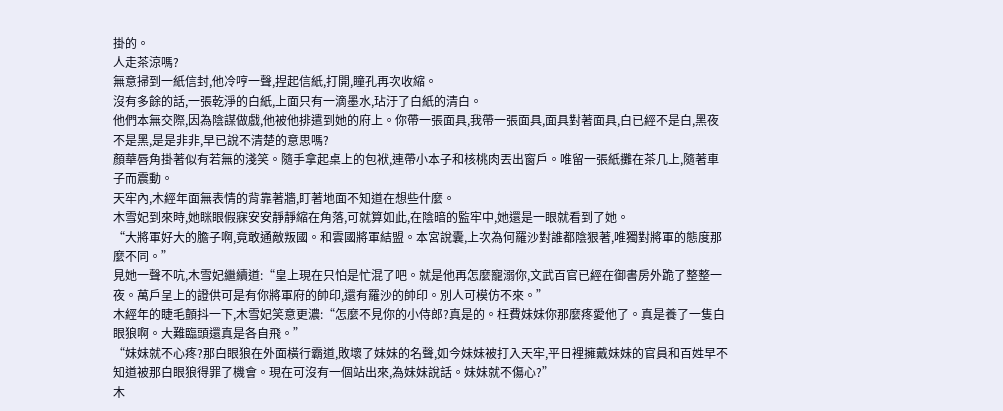掛的。
人走茶涼嗎?
無意掃到一紙信封,他冷哼一聲,捏起信紙,打開,瞳孔再次收縮。
沒有多餘的話,一張乾淨的白紙,上面只有一滴墨水,玷汙了白紙的清白。
他們本無交際,因為陰謀做戲,他被他排遣到她的府上。你帶一張面具,我帶一張面具,面具對著面具,白已經不是白,黑夜不是黑,是是非非,早已說不清楚的意思嗎?
顏華唇角掛著似有若無的淺笑。隨手拿起桌上的包袱,連帶小本子和核桃肉丟出窗戶。唯留一張紙攤在茶几上,隨著車子而震動。
天牢內,木經年面無表情的背靠著牆,盯著地面不知道在想些什麼。
木雪妃到來時,她眯眼假寐安安靜靜縮在角落,可就算如此,在陰暗的監牢中,她還是一眼就看到了她。
“大將軍好大的膽子啊,竟敢通敵叛國。和雲國將軍結盟。本宮說囊,上次為何羅沙對誰都陰狠著,唯獨對將軍的態度那麼不同。”
見她一聲不吭,木雪妃繼續道:“皇上現在只怕是忙混了吧。就是他再怎麼寵溺你,文武百官已經在御書房外跪了整整一夜。萬戶呈上的證供可是有你將軍府的帥印,還有羅沙的帥印。別人可模仿不來。”
木經年的睫毛顫抖一下,木雪妃笑意更濃:“怎麼不見你的小侍郎?真是的。枉費妹妹你那麼疼愛他了。真是養了一隻白眼狼啊。大難臨頭還真是各自飛。”
“妹妹就不心疼?那白眼狼在外面橫行霸道,敗壞了妹妹的名聲,如今妹妹被打入天牢,平日裡擁戴妹妹的官員和百姓早不知道被那白眼狼得罪了機會。現在可沒有一個站出來,為妹妹說話。妹妹就不傷心?”
木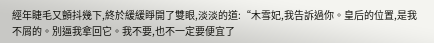經年睫毛又顫抖幾下,終於緩緩睜開了雙眼,淡淡的道:“木雪妃,我告訴過你。皇后的位置,是我不屑的。別逼我拿回它。我不要,也不一定要便宜了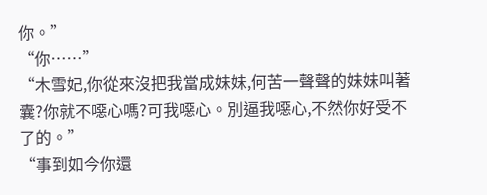你。”
“你……”
“木雪妃,你從來沒把我當成妹妹,何苦一聲聲的妹妹叫著囊?你就不噁心嗎?可我噁心。別逼我噁心,不然你好受不了的。”
“事到如今你還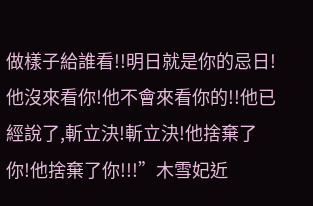做樣子給誰看!!明日就是你的忌日!他沒來看你!他不會來看你的!!他已經說了,斬立決!斬立決!他捨棄了你!他捨棄了你!!!”木雪妃近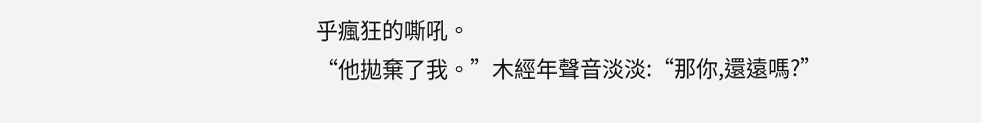乎瘋狂的嘶吼。
“他拋棄了我。”木經年聲音淡淡:“那你,還遠嗎?”